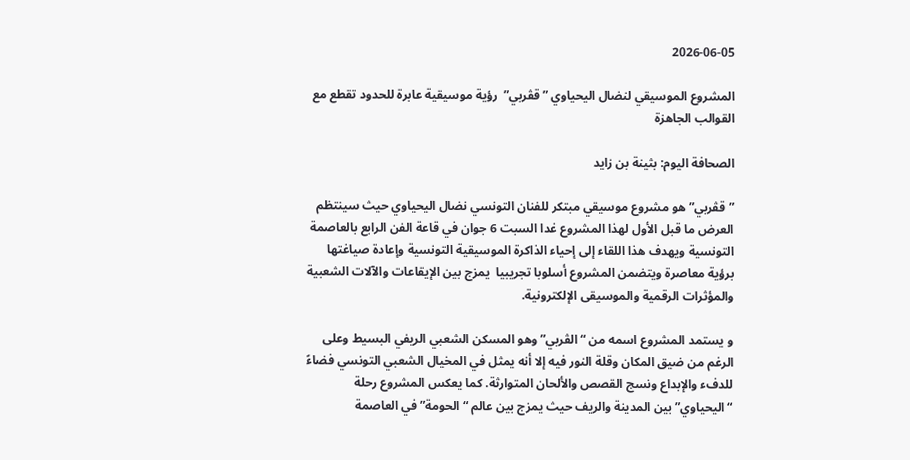2026-06-05

المشروع الموسيقي لنضال اليحياوي ” قڤربي”  رؤية موسيقية عابرة للحدود تقطع مع القوالب الجاهزة

الصحافة اليوم: بثينة بن زايد

”قڤربي” هو مشروع موسيقي مبتكر للفنان التونسي نضال اليحياوي حيث سينتظم العرض ما قبل الأول لهذا المشروع غدا السبت 6 جوان في قاعة الفن الرابع بالعاصمة التونسية ويهدف هذا اللقاء إلى إحياء الذاكرة الموسيقية التونسية وإعادة صياغتها برؤية معاصرة ويتضمن المشروع أسلوبا تجريبيا  يمزج بين الإيقاعات والآلات الشعبية والمؤثرات الرقمية والموسيقى الإلكترونية.

و يستمد المشروع اسمه من “الڤربي” وهو المسكن الشعبي الريفي البسيط وعلى الرغم من ضيق المكان وقلة النور فيه إلا أنه يمثل في المخيال الشعبي التونسي فضاءً للدفء والإبداع ونسج القصص والألحان المتوارثة. كما يعكس المشروع رحلة “اليحياوي” بين المدينة والريف حيث يمزج بين عالم “الحومة” في العاصمة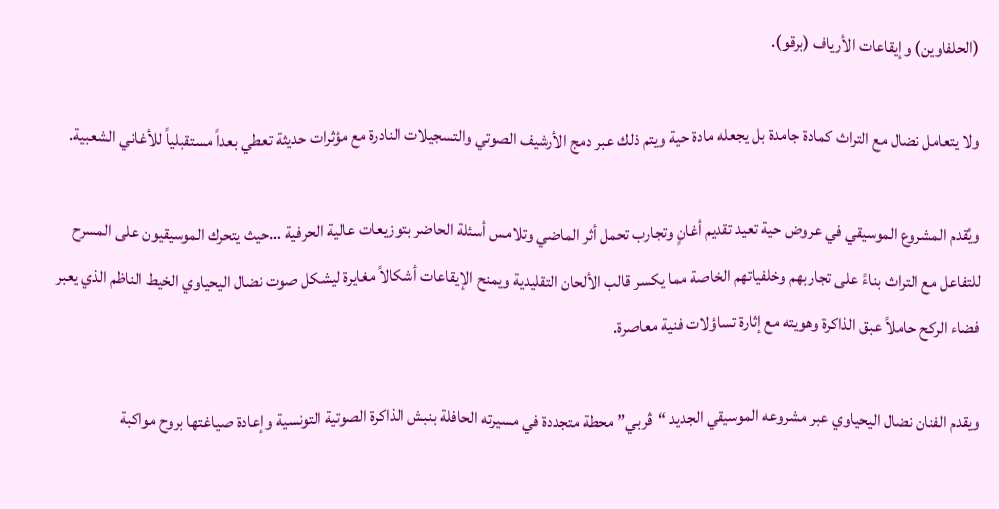(الحلفاوين) وإيقاعات الأرياف (برقو).

ولا يتعامل نضال مع التراث كمادة جامدة بل يجعله مادة حية ويتم ذلك عبر دمج الأرشيف الصوتي والتسجيلات النادرة مع مؤثرات حديثة تعطي بعداً مستقبلياً للأغاني الشعبية.

ويُقدم المشروع الموسيقي في عروض حية تعيد تقديم أغانٍ وتجارب تحمل أثر الماضي وتلامس أسئلة الحاضر بتوزيعات عالية الحرفية …حيث يتحرك الموسيقيون على المسرح للتفاعل مع التراث بناءً على تجاربهم وخلفياتهم الخاصة مما يكسر قالب الألحان التقليدية ويمنح الإيقاعات أشكالاً مغايرة ليشكل صوت نضال اليحياوي الخيط الناظم الذي يعبر فضاء الركح حاملاً عبق الذاكرة وهويته مع إثارة تساؤلات فنية معاصرة.

ويقدم الفنان نضال اليحياوي عبر مشروعه الموسيقي الجديد “ڤربي” محطة متجددة في مسيرته الحافلة بنبش الذاكرة الصوتية التونسية وإعادة صياغتها بروح مواكبة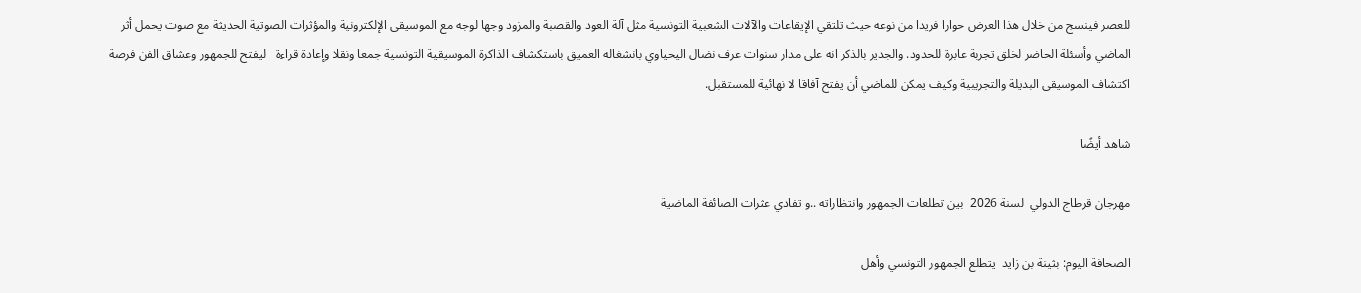للعصر فينسج من خلال هذا العرض حوارا فريدا من نوعه حيث تلتقي الإيقاعات والآلات الشعبية التونسية مثل آلة العود والقصبة والمزود وجها لوجه مع الموسيقى الإلكترونية والمؤثرات الصوتية الحديثة مع صوت يحمل أثر الماضي وأسئلة الحاضر لخلق تجربة عابرة للحدود. والجدير بالذكر انه على مدار سنوات عرف نضال اليحياوي بانشغاله العميق باستكشاف الذاكرة الموسيقية التونسية جمعا ونقلا وإعادة قراءة   ليفتح للجمهور وعشاق الفن فرصة اكتشاف الموسيقى البديلة والتجريبية وكيف يمكن للماضي أن يفتح آفاقا لا نهائية للمستقبل.

شاهد أيضًا

مهرجان قرطاج الدولي  لسنة 2026  بين تطلعات الجمهور وانتظاراته ..و تفادي عثرات الصائفة الماضية

الصحافة اليوم: بثينة بن زايد  يتطلع الجمهور التونسي وأهل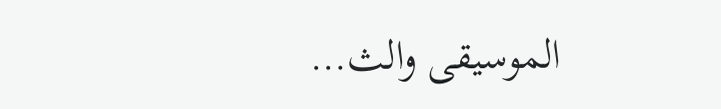الموسيقى والث…